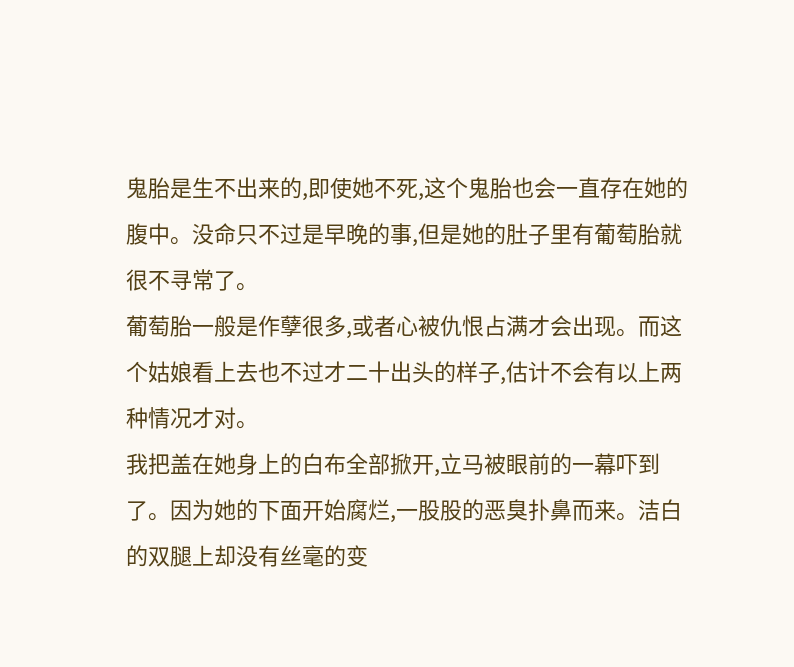鬼胎是生不出来的,即使她不死,这个鬼胎也会一直存在她的腹中。没命只不过是早晚的事,但是她的肚子里有葡萄胎就很不寻常了。
葡萄胎一般是作孽很多,或者心被仇恨占满才会出现。而这个姑娘看上去也不过才二十出头的样子,估计不会有以上两种情况才对。
我把盖在她身上的白布全部掀开,立马被眼前的一幕吓到了。因为她的下面开始腐烂,一股股的恶臭扑鼻而来。洁白的双腿上却没有丝毫的变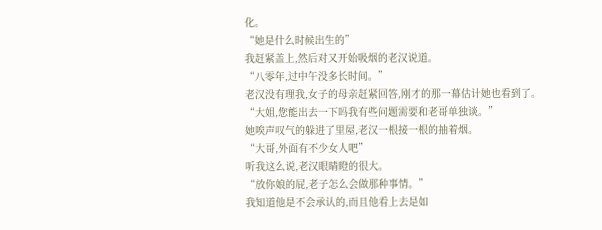化。
“她是什么时候出生的”
我赶紧盖上,然后对又开始吸烟的老汉说道。
“八零年,过中午没多长时间。”
老汉没有理我,女子的母亲赶紧回答,刚才的那一幕估计她也看到了。
“大姐,您能出去一下吗我有些问题需要和老哥单独谈。”
她唉声叹气的躲进了里屋,老汉一根接一根的抽着烟。
“大哥,外面有不少女人吧”
听我这么说,老汉眼睛瞪的很大。
“放你娘的屁,老子怎么会做那种事情。”
我知道他是不会承认的,而且他看上去是如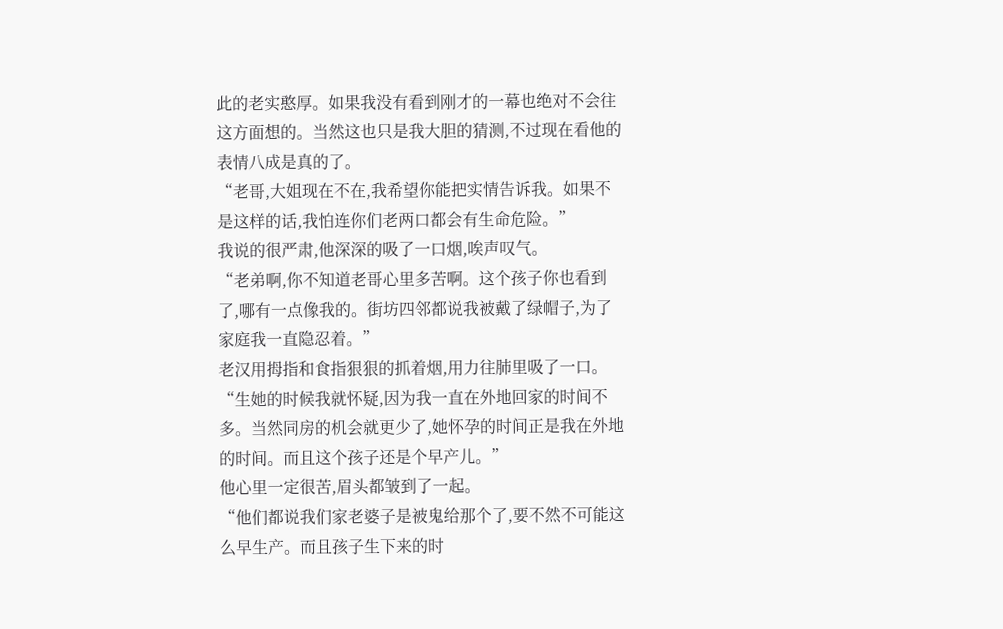此的老实憨厚。如果我没有看到刚才的一幕也绝对不会往这方面想的。当然这也只是我大胆的猜测,不过现在看他的表情八成是真的了。
“老哥,大姐现在不在,我希望你能把实情告诉我。如果不是这样的话,我怕连你们老两口都会有生命危险。”
我说的很严肃,他深深的吸了一口烟,唉声叹气。
“老弟啊,你不知道老哥心里多苦啊。这个孩子你也看到了,哪有一点像我的。街坊四邻都说我被戴了绿帽子,为了家庭我一直隐忍着。”
老汉用拇指和食指狠狠的抓着烟,用力往肺里吸了一口。
“生她的时候我就怀疑,因为我一直在外地回家的时间不多。当然同房的机会就更少了,她怀孕的时间正是我在外地的时间。而且这个孩子还是个早产儿。”
他心里一定很苦,眉头都皱到了一起。
“他们都说我们家老婆子是被鬼给那个了,要不然不可能这么早生产。而且孩子生下来的时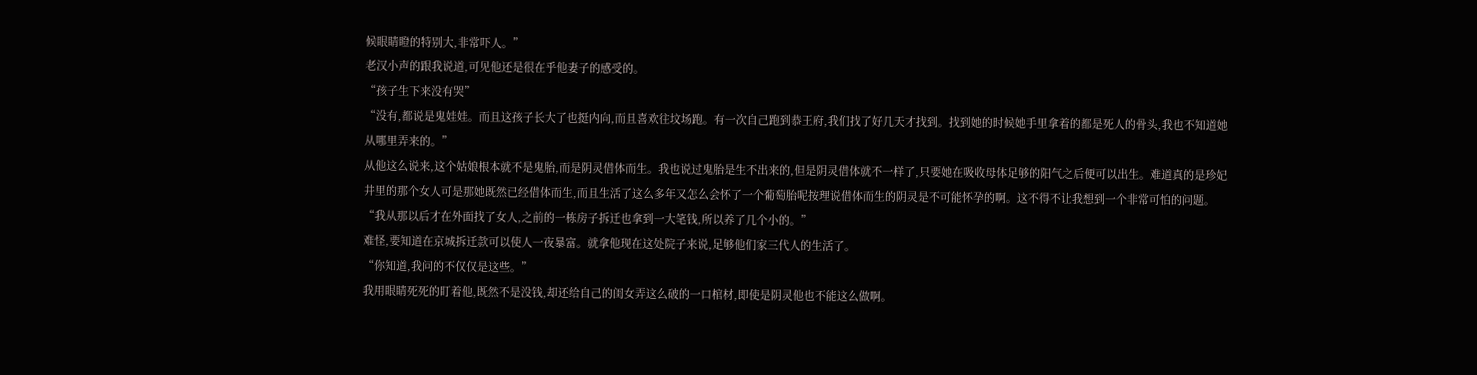候眼睛瞪的特别大,非常吓人。”
老汉小声的跟我说道,可见他还是很在乎他妻子的感受的。
“孩子生下来没有哭”
“没有,都说是鬼娃娃。而且这孩子长大了也挺内向,而且喜欢往坟场跑。有一次自己跑到恭王府,我们找了好几天才找到。找到她的时候她手里拿着的都是死人的骨头,我也不知道她从哪里弄来的。”
从他这么说来,这个姑娘根本就不是鬼胎,而是阴灵借体而生。我也说过鬼胎是生不出来的,但是阴灵借体就不一样了,只要她在吸收母体足够的阳气之后便可以出生。难道真的是珍妃井里的那个女人可是那她既然已经借体而生,而且生活了这么多年又怎么会怀了一个葡萄胎呢按理说借体而生的阴灵是不可能怀孕的啊。这不得不让我想到一个非常可怕的问题。
“我从那以后才在外面找了女人,之前的一栋房子拆迁也拿到一大笔钱,所以养了几个小的。”
难怪,要知道在京城拆迁款可以使人一夜暴富。就拿他现在这处院子来说,足够他们家三代人的生活了。
“你知道,我问的不仅仅是这些。”
我用眼睛死死的盯着他,既然不是没钱,却还给自己的闺女弄这么破的一口棺材,即使是阴灵他也不能这么做啊。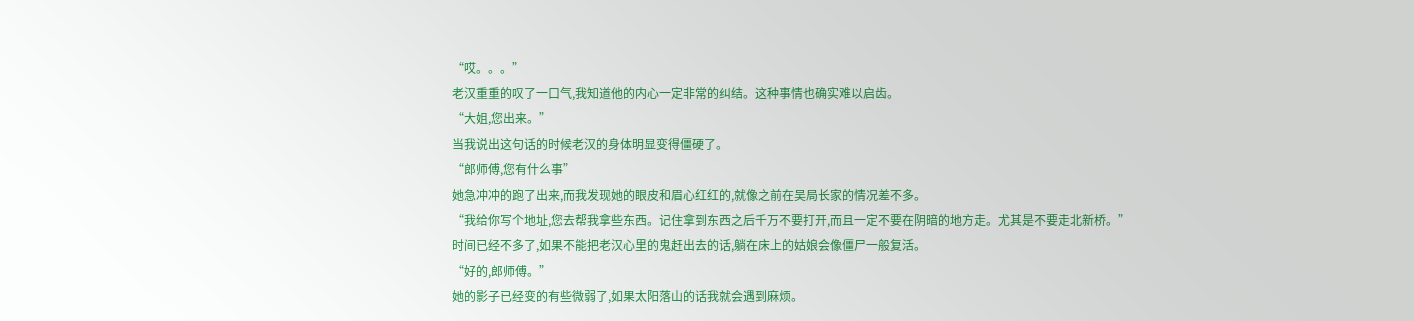“哎。。。”
老汉重重的叹了一口气,我知道他的内心一定非常的纠结。这种事情也确实难以启齿。
“大姐,您出来。”
当我说出这句话的时候老汉的身体明显变得僵硬了。
“郎师傅,您有什么事”
她急冲冲的跑了出来,而我发现她的眼皮和眉心红红的,就像之前在吴局长家的情况差不多。
“我给你写个地址,您去帮我拿些东西。记住拿到东西之后千万不要打开,而且一定不要在阴暗的地方走。尤其是不要走北新桥。”
时间已经不多了,如果不能把老汉心里的鬼赶出去的话,躺在床上的姑娘会像僵尸一般复活。
“好的,郎师傅。”
她的影子已经变的有些微弱了,如果太阳落山的话我就会遇到麻烦。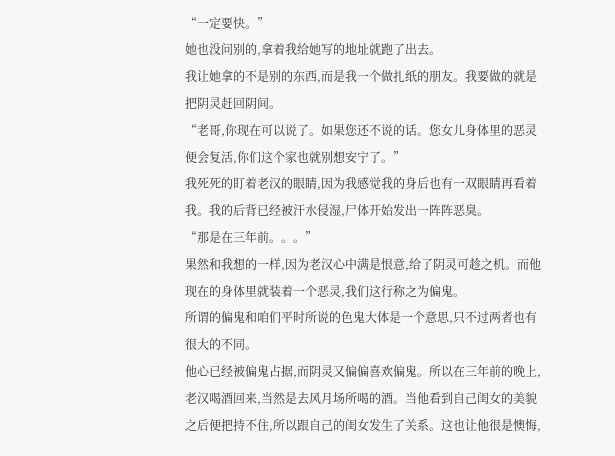“一定要快。”
她也没问别的,拿着我给她写的地址就跑了出去。
我让她拿的不是别的东西,而是我一个做扎纸的朋友。我要做的就是把阴灵赶回阴间。
“老哥,你现在可以说了。如果您还不说的话。您女儿身体里的恶灵便会复活,你们这个家也就别想安宁了。”
我死死的盯着老汉的眼睛,因为我感觉我的身后也有一双眼睛再看着我。我的后背已经被汗水侵湿,尸体开始发出一阵阵恶臭。
“那是在三年前。。。”
果然和我想的一样,因为老汉心中满是恨意,给了阴灵可趁之机。而他现在的身体里就装着一个恶灵,我们这行称之为偏鬼。
所谓的偏鬼和咱们平时所说的色鬼大体是一个意思,只不过两者也有很大的不同。
他心已经被偏鬼占据,而阴灵又偏偏喜欢偏鬼。所以在三年前的晚上,老汉喝酒回来,当然是去风月场所喝的酒。当他看到自己闺女的美貌之后便把持不住,所以跟自己的闺女发生了关系。这也让他很是懊悔,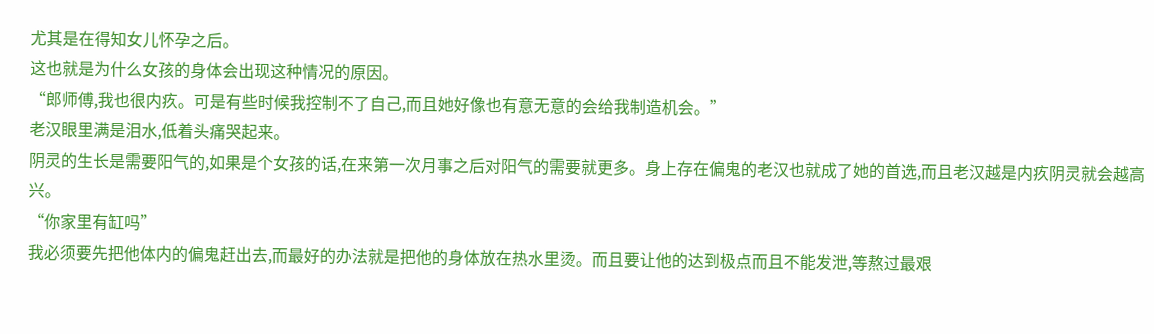尤其是在得知女儿怀孕之后。
这也就是为什么女孩的身体会出现这种情况的原因。
“郎师傅,我也很内疚。可是有些时候我控制不了自己,而且她好像也有意无意的会给我制造机会。”
老汉眼里满是泪水,低着头痛哭起来。
阴灵的生长是需要阳气的,如果是个女孩的话,在来第一次月事之后对阳气的需要就更多。身上存在偏鬼的老汉也就成了她的首选,而且老汉越是内疚阴灵就会越高兴。
“你家里有缸吗”
我必须要先把他体内的偏鬼赶出去,而最好的办法就是把他的身体放在热水里烫。而且要让他的达到极点而且不能发泄,等熬过最艰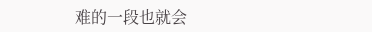难的一段也就会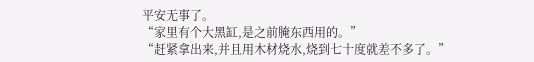平安无事了。
“家里有个大黑缸,是之前腌东西用的。”
“赶紧拿出来,并且用木材烧水,烧到七十度就差不多了。”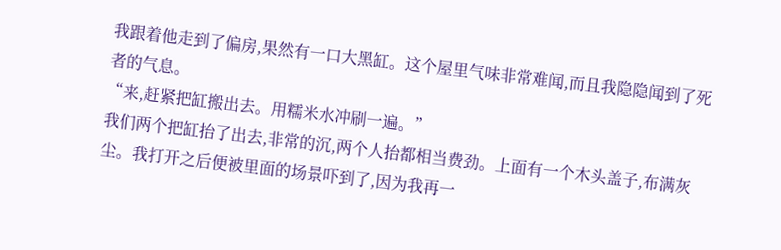我跟着他走到了偏房,果然有一口大黑缸。这个屋里气味非常难闻,而且我隐隐闻到了死者的气息。
“来,赶紧把缸搬出去。用糯米水冲刷一遍。”
我们两个把缸抬了出去,非常的沉,两个人抬都相当费劲。上面有一个木头盖子,布满灰尘。我打开之后便被里面的场景吓到了,因为我再一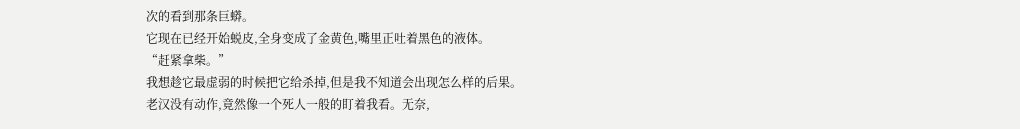次的看到那条巨蟒。
它现在已经开始蜕皮,全身变成了金黄色,嘴里正吐着黑色的液体。
“赶紧拿柴。”
我想趁它最虚弱的时候把它给杀掉,但是我不知道会出现怎么样的后果。
老汉没有动作,竟然像一个死人一般的盯着我看。无奈,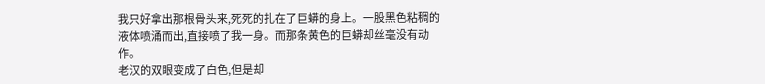我只好拿出那根骨头来,死死的扎在了巨蟒的身上。一股黑色粘稠的液体喷涌而出,直接喷了我一身。而那条黄色的巨蟒却丝毫没有动作。
老汉的双眼变成了白色,但是却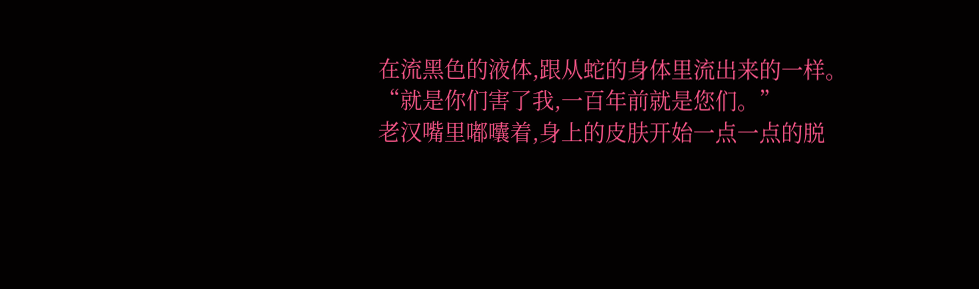在流黑色的液体,跟从蛇的身体里流出来的一样。
“就是你们害了我,一百年前就是您们。”
老汉嘴里嘟囔着,身上的皮肤开始一点一点的脱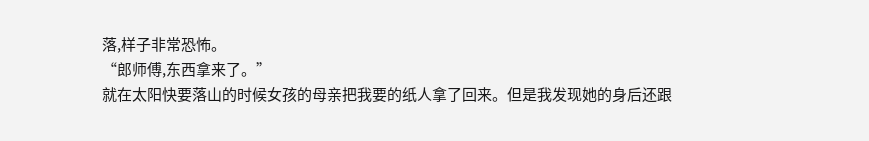落,样子非常恐怖。
“郎师傅,东西拿来了。”
就在太阳快要落山的时候女孩的母亲把我要的纸人拿了回来。但是我发现她的身后还跟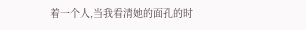着一个人,当我看清她的面孔的时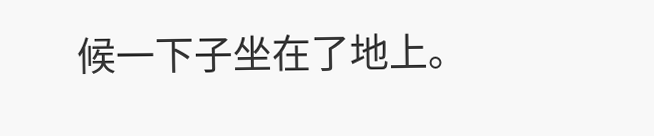候一下子坐在了地上。